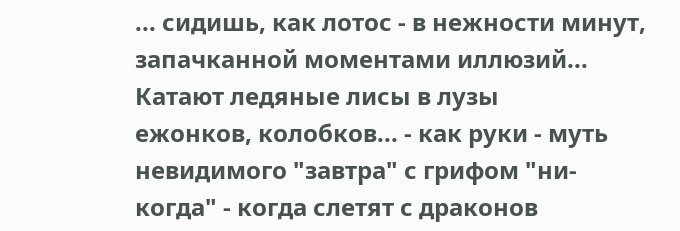... сидишь, как лотос - в нежности минут,
запачканной моментами иллюзий...
Катают ледяные лисы в лузы
ежонков, колобков... - как руки - муть
невидимого "завтра" с грифом "ни-
когда" - когда слетят с драконов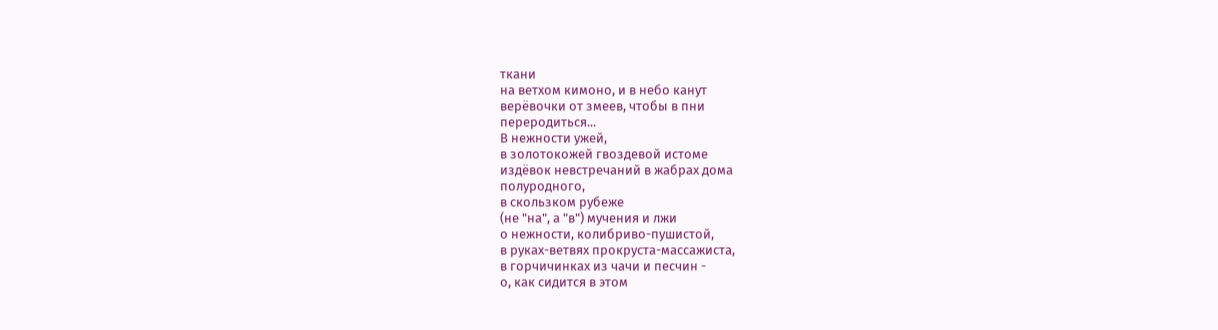ткани
на ветхом кимоно, и в небо канут
верёвочки от змеев, чтобы в пни
переродиться...
В нежности ужей,
в золотокожей гвоздевой истоме
издёвок невстречаний в жабрах дома
полуродного,
в скользком рубеже
(не "на", а "в") мучения и лжи
о нежности, колибриво-пушистой,
в руках-ветвях прокруста-массажиста,
в горчичинках из чачи и песчин -
о, как сидится в этом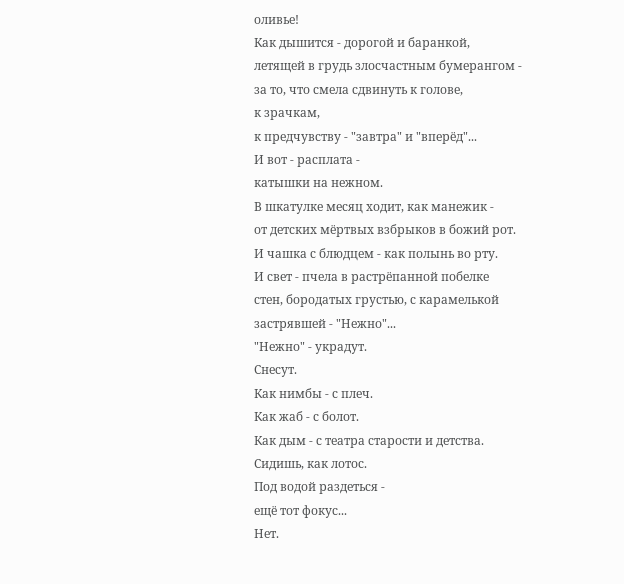оливье!
Как дышится - дорогой и баранкой,
летящей в грудь злосчастным бумерангом -
за то, что смела сдвинуть к голове,
к зрачкам,
к предчувству - "завтра" и "вперёд"...
И вот - расплата -
катышки на нежном.
В шкатулке месяц ходит, как манежик -
от детских мёртвых взбрыков в божий рот.
И чашка с блюдцем - как полынь во рту.
И свет - пчела в растрёпанной побелке
стен, бородатых грустью, с карамелькой
застрявшей - "Нежно"...
"Нежно" - украдут.
Снесут.
Как нимбы - с плеч.
Как жаб - с болот.
Как дым - с театра старости и детства.
Сидишь, как лотос.
Под водой раздеться -
ещё тот фокус...
Нет.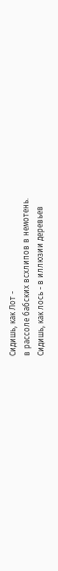Сидишь, как Лот -
в рассоле бабских всхлипов в немотень.
Сидишь, как лось - в иллюзии деревьев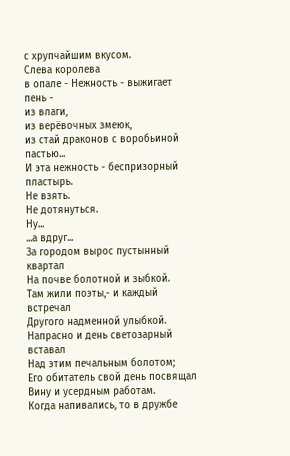с хрупчайшим вкусом.
Слева королева
в опале - Нежность - выжигает пень -
из влаги,
из верёвочных змеюк,
из стай драконов с воробьиной пастью...
И эта нежность - беспризорный пластырь.
Не взять.
Не дотянуться.
Ну...
...а вдруг...
За городом вырос пустынный квартал
На почве болотной и зыбкой.
Там жили поэты,- и каждый встречал
Другого надменной улыбкой.
Напрасно и день светозарный вставал
Над этим печальным болотом;
Его обитатель свой день посвящал
Вину и усердным работам.
Когда напивались, то в дружбе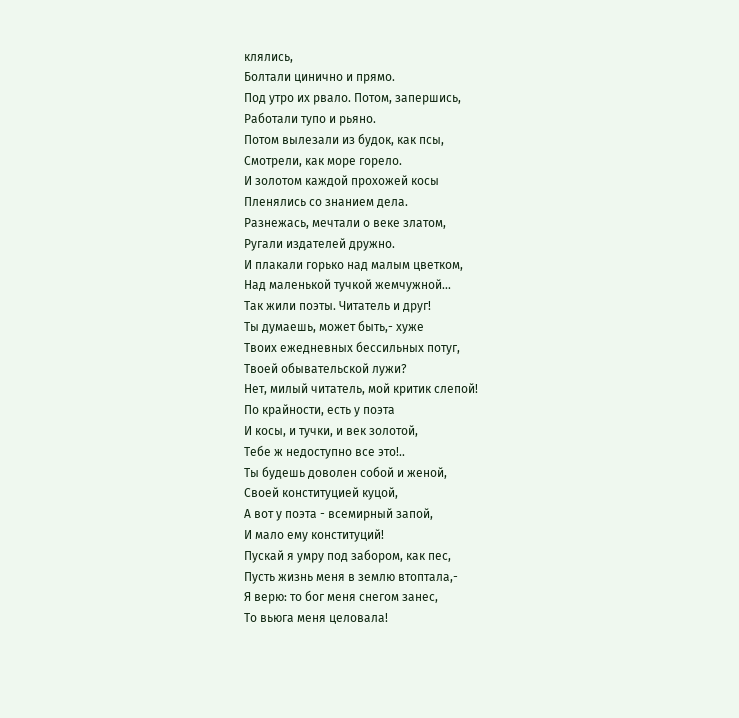клялись,
Болтали цинично и прямо.
Под утро их рвало. Потом, запершись,
Работали тупо и рьяно.
Потом вылезали из будок, как псы,
Смотрели, как море горело.
И золотом каждой прохожей косы
Пленялись со знанием дела.
Разнежась, мечтали о веке златом,
Ругали издателей дружно.
И плакали горько над малым цветком,
Над маленькой тучкой жемчужной...
Так жили поэты. Читатель и друг!
Ты думаешь, может быть,- хуже
Твоих ежедневных бессильных потуг,
Твоей обывательской лужи?
Нет, милый читатель, мой критик слепой!
По крайности, есть у поэта
И косы, и тучки, и век золотой,
Тебе ж недоступно все это!..
Ты будешь доволен собой и женой,
Своей конституцией куцой,
А вот у поэта - всемирный запой,
И мало ему конституций!
Пускай я умру под забором, как пес,
Пусть жизнь меня в землю втоптала,-
Я верю: то бог меня снегом занес,
То вьюга меня целовала!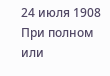24 июля 1908
При полном или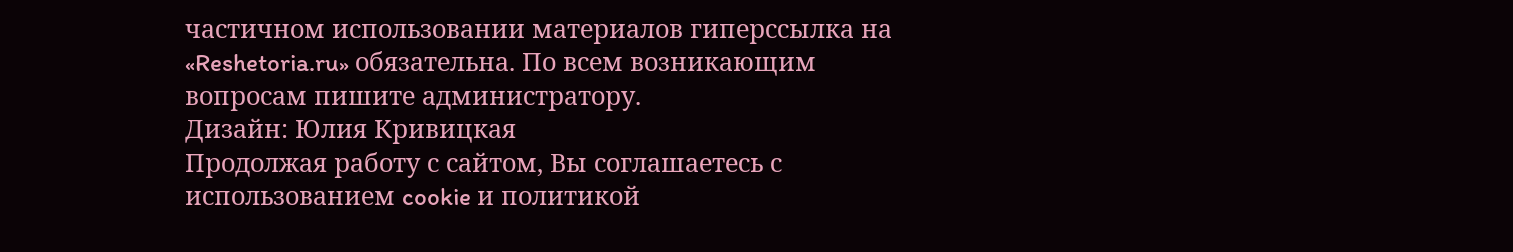частичном использовании материалов гиперссылка на «Reshetoria.ru» обязательна. По всем возникающим вопросам пишите администратору.
Дизайн: Юлия Кривицкая
Продолжая работу с сайтом, Вы соглашаетесь с использованием cookie и политикой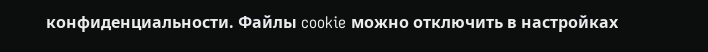конфиденциальности. Файлы cookie можно отключить в настройках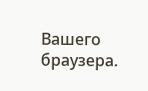Вашего браузера.